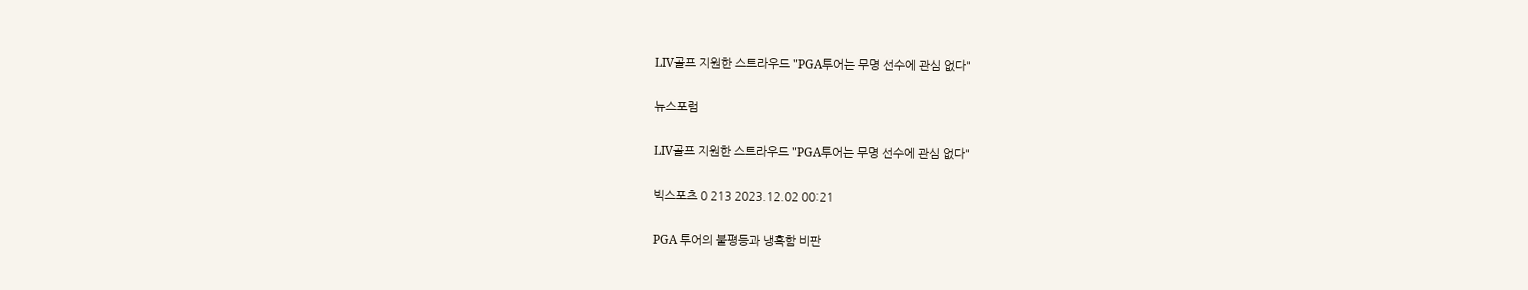LIV골프 지원한 스트라우드 "PGA투어는 무명 선수에 관심 없다"

뉴스포럼

LIV골프 지원한 스트라우드 "PGA투어는 무명 선수에 관심 없다"

빅스포츠 0 213 2023.12.02 00:21

PGA 투어의 불평등과 냉혹함 비판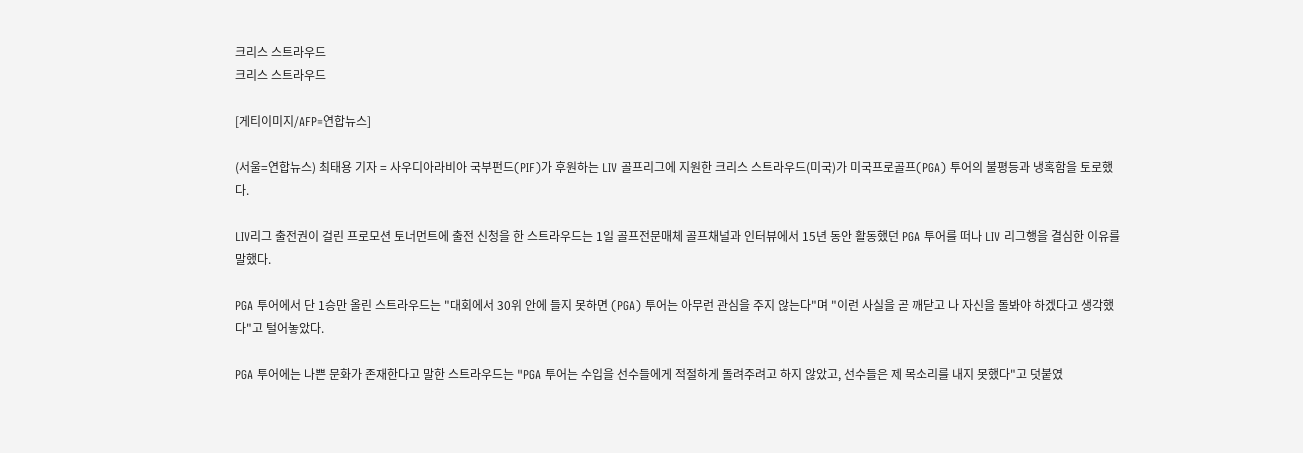크리스 스트라우드
크리스 스트라우드

[게티이미지/AFP=연합뉴스]

(서울=연합뉴스) 최태용 기자 = 사우디아라비아 국부펀드(PIF)가 후원하는 LIV 골프리그에 지원한 크리스 스트라우드(미국)가 미국프로골프(PGA) 투어의 불평등과 냉혹함을 토로했다.

LIV리그 출전권이 걸린 프로모션 토너먼트에 출전 신청을 한 스트라우드는 1일 골프전문매체 골프채널과 인터뷰에서 15년 동안 활동했던 PGA 투어를 떠나 LIV 리그행을 결심한 이유를 말했다.

PGA 투어에서 단 1승만 올린 스트라우드는 "대회에서 30위 안에 들지 못하면 (PGA) 투어는 아무런 관심을 주지 않는다"며 "이런 사실을 곧 깨닫고 나 자신을 돌봐야 하겠다고 생각했다"고 털어놓았다.

PGA 투어에는 나쁜 문화가 존재한다고 말한 스트라우드는 "PGA 투어는 수입을 선수들에게 적절하게 돌려주려고 하지 않았고, 선수들은 제 목소리를 내지 못했다"고 덧붙였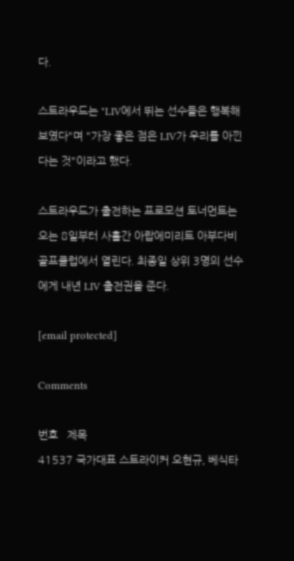다.

스트라우드는 "LIV에서 뛰는 선수들은 행복해 보였다"며 "가장 좋은 점은 LIV가 우리를 아낀다는 것"이라고 했다.

스트라우드가 출전하는 프로모션 토너먼트는 오는 8일부터 사흘간 아랍에미리트 아부다비 골프클럽에서 열린다. 최종일 상위 3명의 선수에게 내년 LIV 출전권을 준다.

[email protected]

Comments

번호   제목
41537 국가대표 스트라이커 오현규, 베식타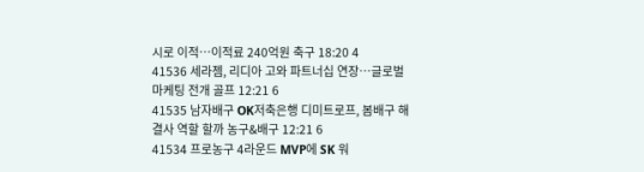시로 이적…이적료 240억원 축구 18:20 4
41536 세라젬, 리디아 고와 파트너십 연장…글로벌 마케팅 전개 골프 12:21 6
41535 남자배구 OK저축은행 디미트로프, 봄배구 해결사 역할 할까 농구&배구 12:21 6
41534 프로농구 4라운드 MVP에 SK 워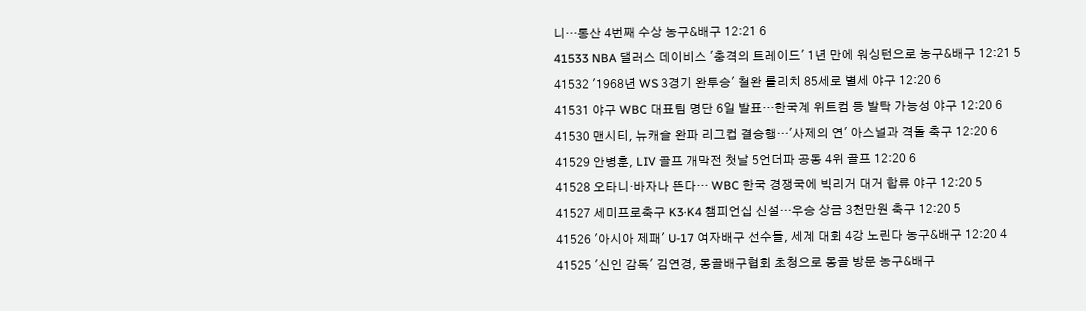니…통산 4번째 수상 농구&배구 12:21 6
41533 NBA 댈러스 데이비스 '충격의 트레이드' 1년 만에 워싱턴으로 농구&배구 12:21 5
41532 '1968년 WS 3경기 완투승' 철완 롤리치 85세로 별세 야구 12:20 6
41531 야구 WBC 대표팀 명단 6일 발표…한국계 위트컴 등 발탁 가능성 야구 12:20 6
41530 맨시티, 뉴캐슬 완파 리그컵 결승행…'사제의 연' 아스널과 격돌 축구 12:20 6
41529 안병훈, LIV 골프 개막전 첫날 5언더파 공동 4위 골프 12:20 6
41528 오타니·바자나 뜬다… WBC 한국 경쟁국에 빅리거 대거 합류 야구 12:20 5
41527 세미프로축구 K3·K4 챔피언십 신설…우승 상금 3천만원 축구 12:20 5
41526 '아시아 제패' U-17 여자배구 선수들, 세계 대회 4강 노린다 농구&배구 12:20 4
41525 '신인 감독' 김연경, 몽골배구협회 초청으로 몽골 방문 농구&배구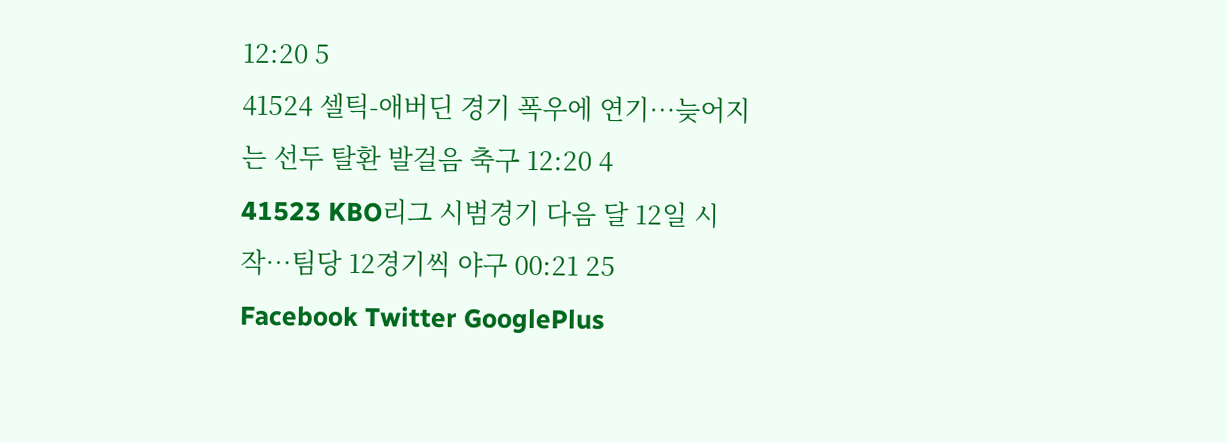12:20 5
41524 셀틱-애버딘 경기 폭우에 연기…늦어지는 선두 탈환 발걸음 축구 12:20 4
41523 KBO리그 시범경기 다음 달 12일 시작…팀당 12경기씩 야구 00:21 25
Facebook Twitter GooglePlus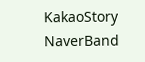KakaoStory NaverBand